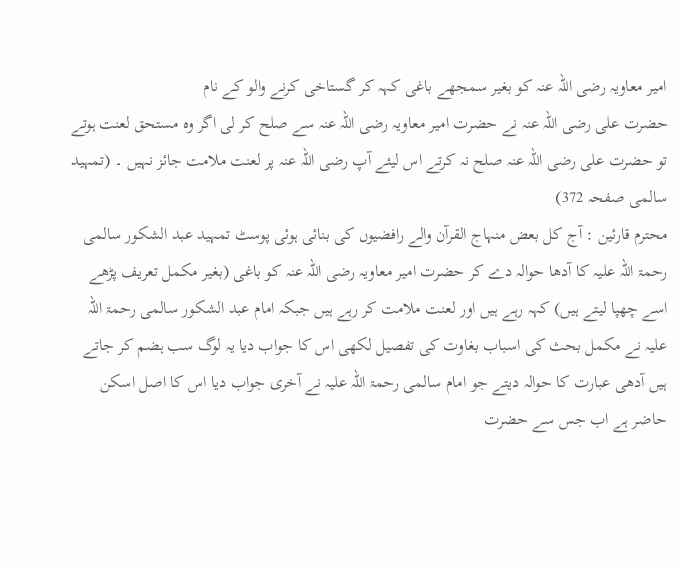امیر معاویہ رضی اللہ عنہ کو بغیر سمجھے باغی کہہ کر گستاخی کرنے والو کے نام
حضرت علی رضی اللہ عنہ نے حضرت امیر معاویہ رضی اللہ عنہ سے صلح کر لی اگر وہ مستحق لعنت ہوتے تو حضرت علی رضی اللہ عنہ صلح نہ کرتے اس لیئے آپ رضی اللہ عنہ پر لعنت ملامت جائز نہیں ۔ (تمہید سالمی صفحہ 372)
محترم قارئین : آج کل بعض منہاج القرآن والے رافضیوں کی بنائی ہوئی پوسٹ تمہید عبد الشکور سالمی رحمۃ اللہ علیہ کا آدھا حوالہ دے کر حضرت امیر معاویہ رضی اللہ عنہ کو باغی (بغیر مکمل تعریف پڑھے اسے چھپا لیتے ہیں) کہہ رہے ہیں اور لعنت ملامت کر رہے ہیں جبکہ امام عبد الشکور سالمی رحمۃ اللہ علیہ نے مکمل بحث کی اسباب بغاوت کی تفصیل لکھی اس کا جواب دیا یہ لوگ سب ہضم کر جاتے ہیں آدھی عبارت کا حوالہ دیتے جو امام سالمی رحمۃ اللہ علیہ نے آخری جواب دیا اس کا اصل اسکن حاضر ہے اب جس سے حضرت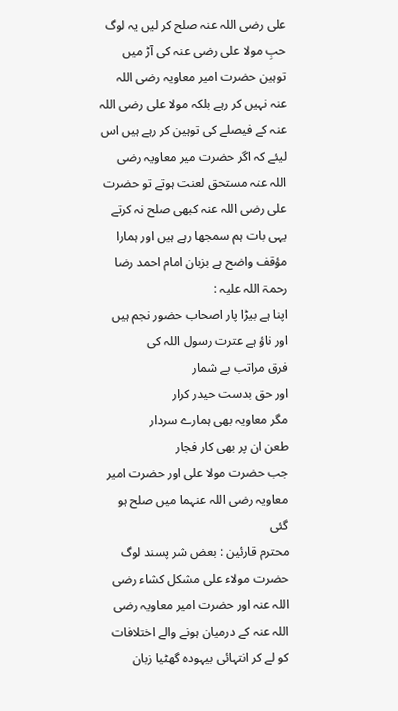علی رضی اللہ عنہ صلح کر لیں یہ لوگ حبِ مولا علی رضی عنہ کی آڑ میں توہین حضرت امیر معاویہ رضی اللہ عنہ نہیں کر رہے بلکہ مولا علی رضی اللہ عنہ کے فیصلے کی توہین کر رہے ہیں اس لیئے کہ اگر حضرت میر معاویہ رضی اللہ عنہ مستحق لعنت ہوتے تو حضرت علی رضی اللہ عنہ کبھی صلح نہ کرتے یہی بات ہم سمجھا رہے ہیں اور ہمارا مؤقف واضح ہے بزبان امام احمد رضا رحمۃ اللہ علیہ :
اپنا ہے بیڑا پار اصحاب حضور نجم ہیں
اور ناؤ ہے عترت رسول اللہ کی
فرق مراتب بے شمار
اور حق بدست حیدر کرار
مگر معاویہ بھی ہمارے سردار
طعن ان پر بھی کار فجار
جب حضرت مولا علی اور حضرت امیر معاویہ رضی اللہ عنہما میں صلح ہو گئی
محترم قارئین : بعض شر پسند لوگ حضرت مولاء علی مشکل کشاء رضی اللہ عنہ اور حضرت امیر معاویہ رضی اللہ عنہ کے درمیان ہونے والے اختلافات کو لے کر انتہائی بیہودہ گھٹیا زبان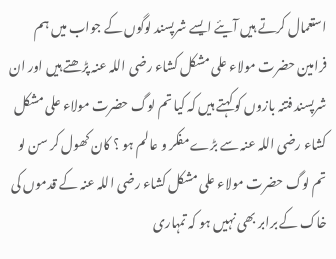استعمال کرتے ہیں آیئے ایسے شرپسند لوگوں کے جواب میں ہم فرامین حضرت مولاء علی مشکل کشاء رضی اللہ عنہ پڑھتے ہیں اور ان شرپسند فتنہ بازوں کو کہتے ہیں کہ کیا تم لوگ حضرت مولاء علی مشکل کشاء رضی اللہ عنہ سے بڑے مفکر و عالم ہو ؟ کان کھول کر سن لو تم لوگ حضرت مولاء علی مشکل کشاء رضی اللہ عنہ کے قدموں کی خاک کے برابر بھی نہیں ہو کہ تمہاری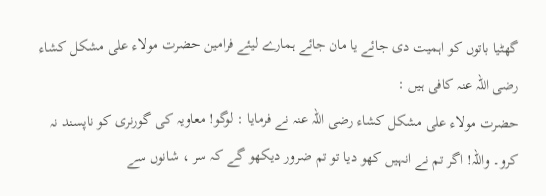گھٹیا باتوں کو اہمیت دی جائے یا مان جائے ہمارے لیئے فرامین حضرت مولاء علی مشکل کشاء رضی اللہ عنہ کافی ہیں :
حضرت مولاء علی مشکل کشاء رضی اللہ عنہ نے فرمایا : لوگو! معاویہ کی گورنری کو ناپسند نہ کرو۔ واللہ! اگر تم نے انہیں کھو دیا تو تم ضرور دیکھو گے کہ سر ، شانوں سے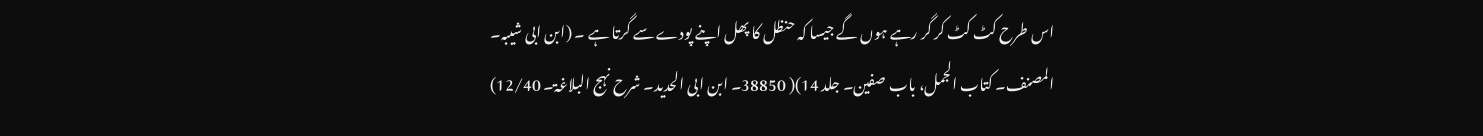اس طرح کٹ کٹ کر گر رہے ہوں گے جیسا کہ حنظل کا پھل اپنے پودے سے گرتا ہے ۔ (ابن ابی شیبہ۔ المصنف۔ کتاب الجمل، باب صفین۔ جلد 14)( 38850۔ ابن ابی الحدید۔ شرح نہج البلاغۃ۔ 12/40)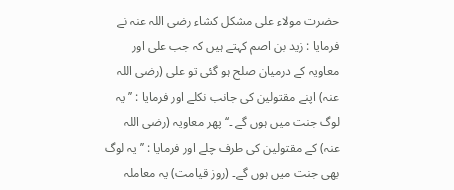حضرت مولاء علی مشکل کشاء رضی اللہ عنہ نے فرمایا : زید بن اصم کہتے ہیں کہ جب علی اور معاویہ کے درمیان صلح ہو گئی تو علی (رضی اللہ عنہ) اپنے مقتولین کی جانب نکلے اور فرمایا : ’’یہ لوگ جنت میں ہوں گے ۔‘‘ پھر معاویہ (رضی اللہ عنہ) کے مقتولین کی طرف چلے اور فرمایا : ’’یہ لوگ بھی جنت میں ہوں گے۔ (روز قیامت) یہ معاملہ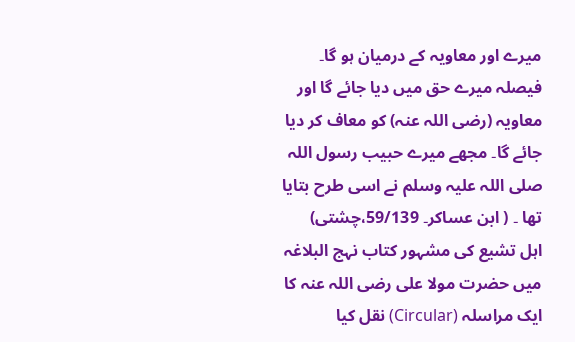میرے اور معاویہ کے درمیان ہو گا۔ فیصلہ میرے حق میں دیا جائے گا اور معاویہ (رضی اللہ عنہ) کو معاف کر دیا جائے گا۔ مجھے میرے حبیب رسول اللہ صلی اللہ علیہ وسلم نے اسی طرح بتایا تھا ۔ ( ابن عساکر۔ 59/139،چشتی)
اہل تشیع کی مشہور کتاب نہج البلاغہ میں حضرت مولا علی رضی اللہ عنہ کا ایک مراسلہ (Circular) نقل کیا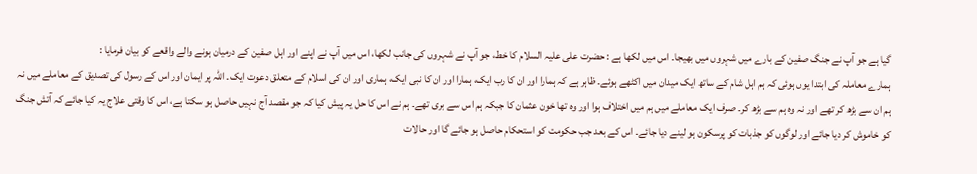گیا ہے جو آپ نے جنگ صفین کے بارے میں شہروں میں بھیجا۔ اس میں لکھا ہے : حضرت علی علیہ السلام کا خط، جو آپ نے شہروں کی جانب لکھا، اس میں آپ نے اپنے اور اہل صفین کے درمیان ہونے والے واقعے کو بیان فرمایا :
ہمارے معاملہ کی ابتدا یوں ہوئی کہ ہم اہل شام کے ساتھ ایک میدان میں اکٹھے ہوئے۔ ظاہر ہے کہ ہمارا اور ان کا رب ایک، ہمارا اور ان کا نبی ایک، ہماری اور ان کی اسلام کے متعلق دعوت ایک۔ اللہ پر ایمان اور اس کے رسول کی تصدیق کے معاملے میں نہ ہم ان سے بڑھ کر تھے اور نہ وہ ہم سے بڑھ کر۔ صرف ایک معاملے میں ہم میں اختلاف ہوا اور وہ تھا خون عثمان کا جبکہ ہم اس سے بری تھے۔ ہم نے اس کا حل یہ پیش کیا کہ جو مقصد آج نہیں حاصل ہو سکتا ہے، اس کا وقتی علاج یہ کیا جائے کہ آتش جنگ کو خاموش کر دیا جائے اور لوگوں کو جذبات کو پرسکون ہو لینے دیا جائے۔ اس کے بعد جب حکومت کو استحکام حاصل ہو جائے گا اور حالات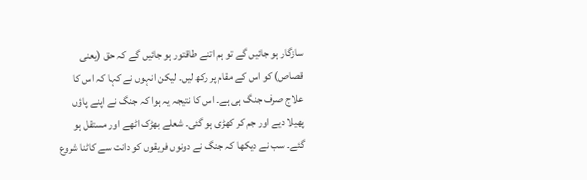سازگار ہو جائیں گے تو ہم اتنے طاقتور ہو جائیں گے کہ حق (یعنی قصاص) کو اس کے مقام پر رکھ لیں۔ لیکن انہوں نے کہا کہ اس کا علاج صرف جنگ ہی ہے۔ اس کا نتیجہ یہ ہوا کہ جنگ نے اپنے پاؤں پھیلا دیے اور جم کر کھڑی ہو گئی۔ شعلے بھڑک اٹھے اور مستقل ہو گئے۔ سب نے دیکھا کہ جنگ نے دونوں فریقوں کو دانت سے کاٹنا شروع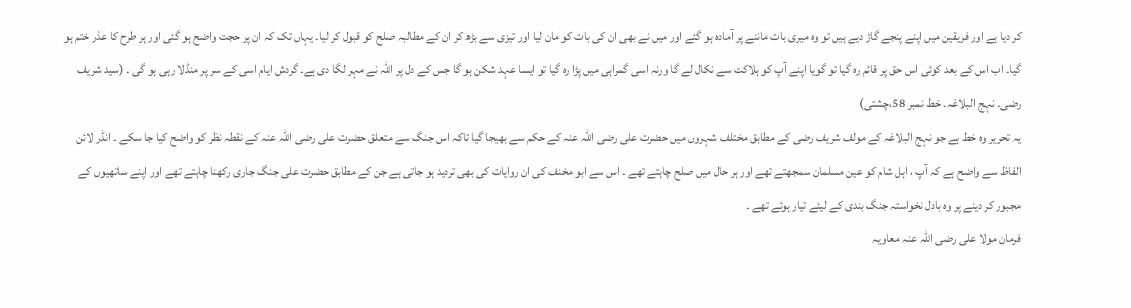کر دیا ہے اور فریقین میں اپنے پنجے گاڑ دیے ہیں تو وہ میری بات ماننے پر آمادہ ہو گئے اور میں نے بھی ان کی بات کو مان لیا اور تیزی سے بڑھ کر ان کے مطالبہ صلح کو قبول کر لیا۔ یہاں تک کہ ان پر حجت واضح ہو گئی اور ہر طرح کا عذر ختم ہو گیا۔ اب اس کے بعد کوئی اس حق پر قائم رہ گیا تو گویا اپنے آپ کو ہلاکت سے نکال لے گا ورنہ اسی گمراہی میں پڑا رہ گیا تو ایسا عہد شکن ہو گا جس کے دل پر اللہ نے مہر لگا دی ہے۔ گردش ایام اسی کے سر پر منڈلا رہی ہو گی ۔ (سید شریف رضی۔ نہج البلاغہ۔ خط نمبر 58،چشتی)
یہ تحریر وہ خط ہے جو نہج البلاغہ کے مولف شریف رضی کے مطابق مختلف شہروں میں حضرت علی رضی اللہ عنہ کے حکم سے بھیجا گیا تاکہ اس جنگ سے متعلق حضرت علی رضی اللہ عنہ کے نقطہ نظر کو واضح کیا جا سکے ۔ انڈر لائن الفاظ سے واضح ہے کہ آپ ، اہل شام کو عین مسلمان سمجھتے تھے اور ہر حال میں صلح چاہتے تھے ۔ اس سے ابو مخنف کی ان روایات کی بھی تردید ہو جاتی ہے جن کے مطابق حضرت علی جنگ جاری رکھنا چاہتے تھے اور اپنے ساتھیوں کے مجبور کر دینے پر وہ بادل نخواستہ جنگ بندی کے لیئے تیار ہوئے تھے ۔
فرمان مولا علی رضی اللہ عنہ معاویہ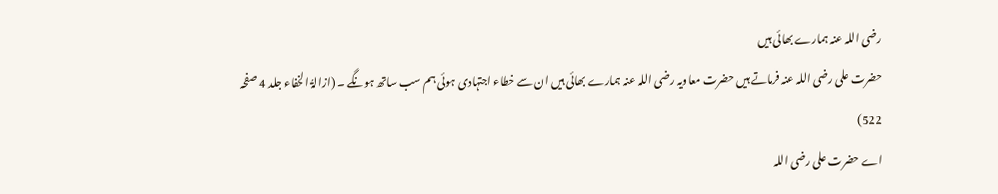رضی اللہ عنہ ہمارے بھائی ہیں
حضرت علی رضی اللہ عنہ فرماتے ہیں حضرت معاویہ رضی اللہ عنہ ہمارے بھائی ہیں ان سے خطاء اجتہادی ہوئی ہم سب ساتھ ہونگے ۔ (ازالۃُ الخفاء جلد 4 صفحہ 522)
اے حضرت علی رضی اللہ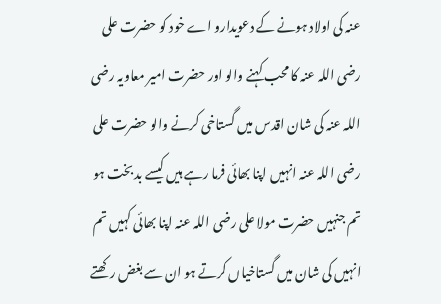عنہ کی اولاد ہونے کے دعویدارو اے خود کو حضرت علی رضی اللہ عنہ کا محب کہنے والو اور حضرت امیر معاویہ رضی اللہ عنہ کی شان اقدس میں گستاخی کرنے والو حضرت علی رضی اللہ عنہ انہیں اپنا بھائی فرما رہے ہیں کیسے بد بخت ہو تم جنہیں حضرت مولا علی رضی اللہ عنہ اپنا بھائی کہیں تم انہیں کی شان میں گستاخیاں کرتے ہو ان سے بغض رکھتے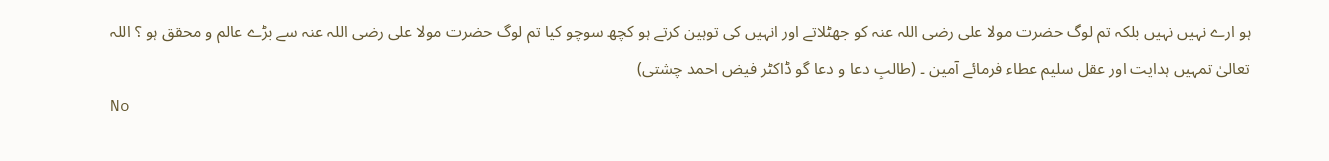ہو ارے نہیں نہیں بلکہ تم لوگ حضرت مولا علی رضی اللہ عنہ کو جھٹلاتے اور انہیں کی توہین کرتے ہو کچھ سوچو کیا تم لوگ حضرت مولا علی رضی اللہ عنہ سے بڑے عالم و محقق ہو ؟ اللہ تعالیٰ تمہیں ہدایت اور عقل سلیم عطاء فرمائے آمین ۔ (طالبِ دعا و دعا گو ڈاکٹر فیض احمد چشتی)
No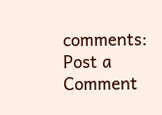comments:
Post a Comment